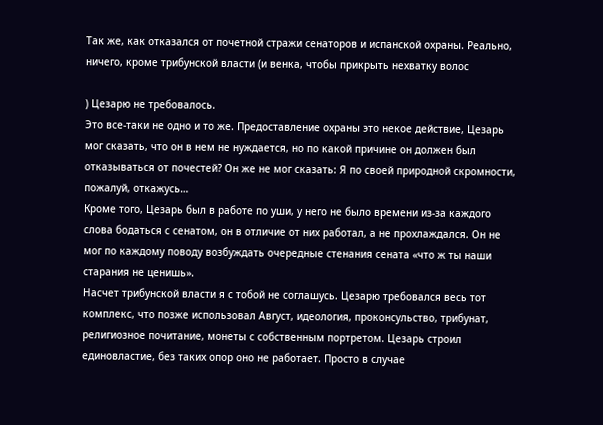Так же, как отказался от почетной стражи сенаторов и испанской охраны. Реально, ничего, кроме трибунской власти (и венка, чтобы прикрыть нехватку волос

) Цезарю не требовалось.
Это все-таки не одно и то же. Предоставление охраны это некое действие, Цезарь мог сказать, что он в нем не нуждается, но по какой причине он должен был отказываться от почестей? Он же не мог сказать: Я по своей природной скромности, пожалуй, откажусь…
Кроме того, Цезарь был в работе по уши, у него не было времени из-за каждого слова бодаться с сенатом, он в отличие от них работал, а не прохлаждался. Он не мог по каждому поводу возбуждать очередные стенания сената «что ж ты наши старания не ценишь».
Насчет трибунской власти я с тобой не соглашусь. Цезарю требовался весь тот комплекс, что позже использовал Август, идеология, проконсульство, трибунат, религиозное почитание, монеты с собственным портретом. Цезарь строил единовластие, без таких опор оно не работает. Просто в случае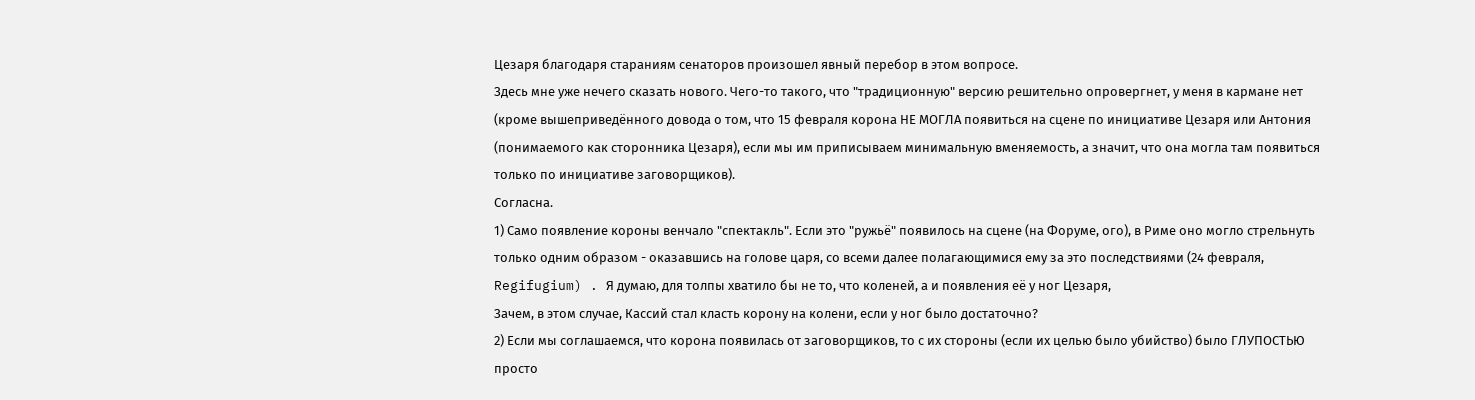Цезаря благодаря стараниям сенаторов произошел явный перебор в этом вопросе.
Здесь мне уже нечего сказать нового. Чего-то такого, что "традиционную" версию решительно опровергнет, у меня в кармане нет (кроме вышеприведённого довода о том, что 15 февраля корона НЕ МОГЛА появиться на сцене по инициативе Цезаря или Антония (понимаемого как сторонника Цезаря), если мы им приписываем минимальную вменяемость, а значит, что она могла там появиться только по инициативе заговорщиков).
Согласна.
1) Само появление короны венчало "спектакль". Если это "ружьё" появилось на сцене (на Форуме, ого), в Риме оно могло стрельнуть только одним образом - оказавшись на голове царя, со всеми далее полагающимися ему за это последствиями (24 февраля, Regifugium) . Я думаю, для толпы хватило бы не то, что коленей, а и появления её у ног Цезаря,
Зачем, в этом случае, Кассий стал класть корону на колени, если у ног было достаточно?
2) Если мы соглашаемся, что корона появилась от заговорщиков, то с их стороны (если их целью было убийство) было ГЛУПОСТЬЮ просто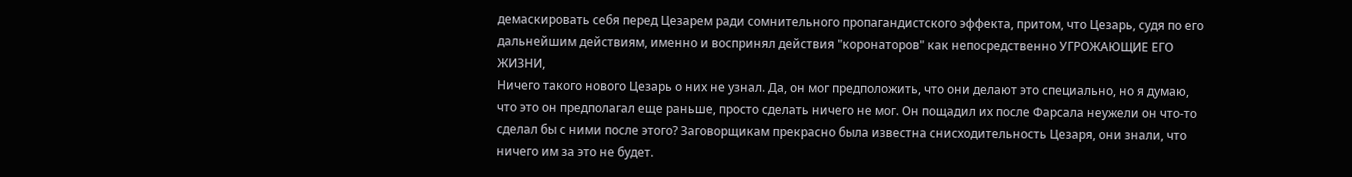демаскировать себя перед Цезарем ради сомнительного пропагандистского эффекта, притом, что Цезарь, судя по его дальнейшим действиям, именно и воспринял действия "коронаторов" как непосредственно УГРОЖАЮЩИЕ ЕГО ЖИЗНИ,
Ничего такого нового Цезарь о них не узнал. Да, он мог предположить, что они делают это специально, но я думаю, что это он предполагал еще раньше, просто сделать ничего не мог. Он пощадил их после Фарсала неужели он что-то сделал бы с ними после этого? Заговорщикам прекрасно была известна снисходительность Цезаря, они знали, что ничего им за это не будет.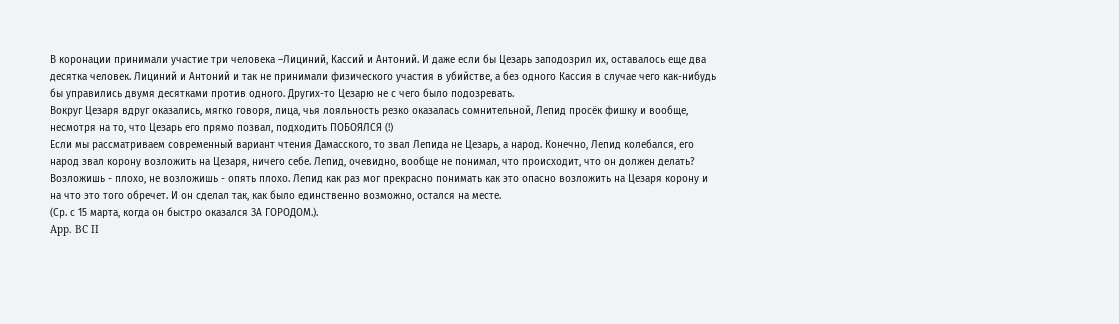В коронации принимали участие три человека –Лициний, Кассий и Антоний. И даже если бы Цезарь заподозрил их, оставалось еще два десятка человек. Лициний и Антоний и так не принимали физического участия в убийстве, а без одного Кассия в случае чего как-нибудь бы управились двумя десятками против одного. Других-то Цезарю не с чего было подозревать.
Вокруг Цезаря вдруг оказались, мягко говоря, лица, чья лояльность резко оказалась сомнительной, Лепид просёк фишку и вообще, несмотря на то, что Цезарь его прямо позвал, подходить ПОБОЯЛСЯ (!)
Если мы рассматриваем современный вариант чтения Дамасского, то звал Лепида не Цезарь, а народ. Конечно, Лепид колебался, его народ звал корону возложить на Цезаря, ничего себе. Лепид, очевидно, вообще не понимал, что происходит, что он должен делать? Возложишь - плохо, не возложишь - опять плохо. Лепид как раз мог прекрасно понимать как это опасно возложить на Цезаря корону и на что это того обречет. И он сделал так, как было единственно возможно, остался на месте.
(Ср. с 15 марта, когда он быстро оказался ЗА ГОРОДОМ.).
App. BC II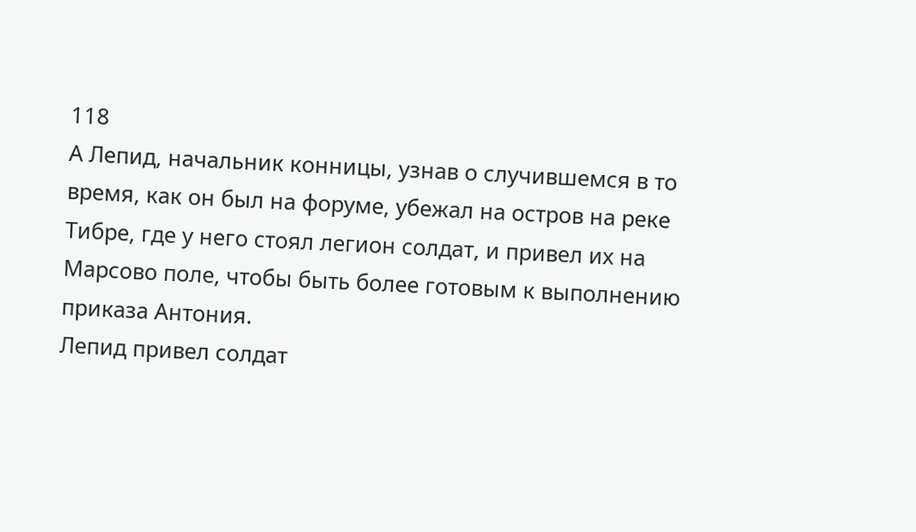118
А Лепид, начальник конницы, узнав о случившемся в то время, как он был на форуме, убежал на остров на реке Тибре, где у него стоял легион солдат, и привел их на Марсово поле, чтобы быть более готовым к выполнению приказа Антония.
Лепид привел солдат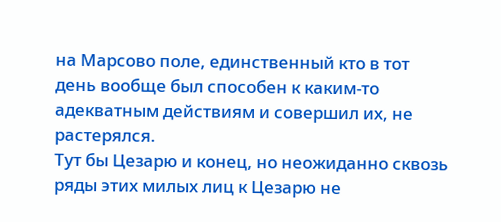на Марсово поле, единственный кто в тот день вообще был способен к каким-то адекватным действиям и совершил их, не растерялся.
Тут бы Цезарю и конец, но неожиданно сквозь ряды этих милых лиц к Цезарю не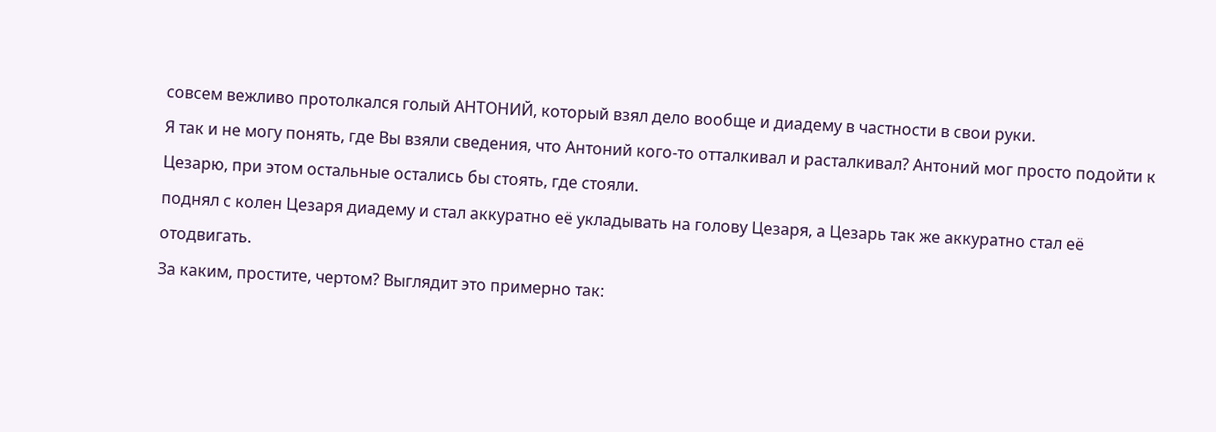совсем вежливо протолкался голый АНТОНИЙ, который взял дело вообще и диадему в частности в свои руки.
Я так и не могу понять, где Вы взяли сведения, что Антоний кого-то отталкивал и расталкивал? Антоний мог просто подойти к Цезарю, при этом остальные остались бы стоять, где стояли.
поднял с колен Цезаря диадему и стал аккуратно её укладывать на голову Цезаря, а Цезарь так же аккуратно стал её отодвигать.
За каким, простите, чертом? Выглядит это примерно так: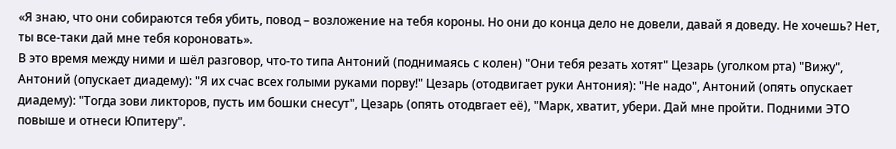«Я знаю, что они собираются тебя убить, повод – возложение на тебя короны. Но они до конца дело не довели, давай я доведу. Не хочешь? Нет, ты все-таки дай мне тебя короновать».
В это время между ними и шёл разговор, что-то типа Антоний (поднимаясь с колен) "Они тебя резать хотят" Цезарь (уголком рта) "Вижу", Антоний (опускает диадему): "Я их счас всех голыми руками порву!" Цезарь (отодвигает руки Антония): "Не надо", Антоний (опять опускает диадему): "Тогда зови ликторов, пусть им бошки снесут", Цезарь (опять отодвгает её), "Марк, хватит, убери. Дай мне пройти. Подними ЭТО повыше и отнеси Юпитеру".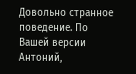Довольно странное поведение. По Вашей версии Антоний,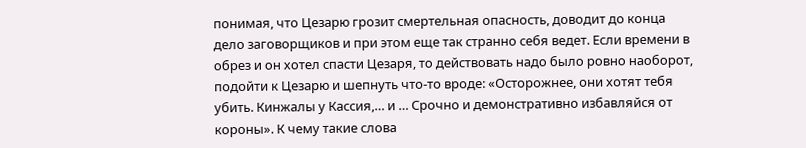понимая, что Цезарю грозит смертельная опасность, доводит до конца дело заговорщиков и при этом еще так странно себя ведет. Если времени в обрез и он хотел спасти Цезаря, то действовать надо было ровно наоборот, подойти к Цезарю и шепнуть что-то вроде: «Осторожнее, они хотят тебя убить. Кинжалы у Кассия,… и … Срочно и демонстративно избавляйся от короны». К чему такие слова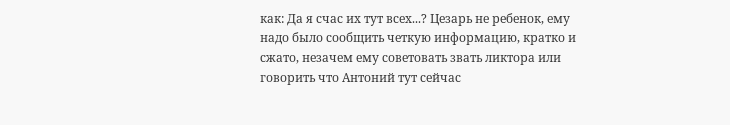как: Да я счас их тут всех...? Цезарь не ребенок, ему надо было сообщить четкую информацию, кратко и сжато, незачем ему советовать звать ликтора или говорить что Антоний тут сейчас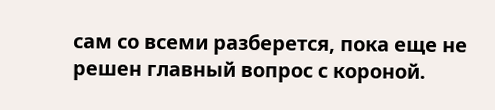сам со всеми разберется, пока еще не решен главный вопрос с короной.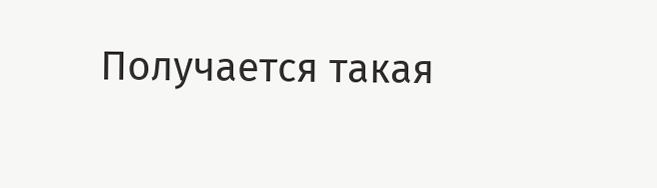Получается такая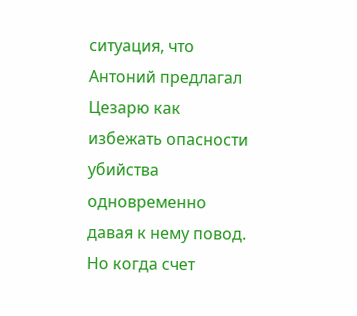ситуация, что Антоний предлагал Цезарю как избежать опасности убийства одновременно давая к нему повод. Но когда счет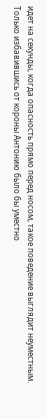идет на секунды, когда опасность прямо перед носом, такое поведение выглядит неуместным. Только избавившись от короны Антонию было бы уместно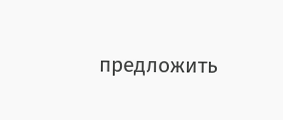предложить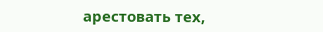арестовать тех,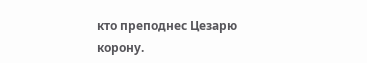кто преподнес Цезарю корону.